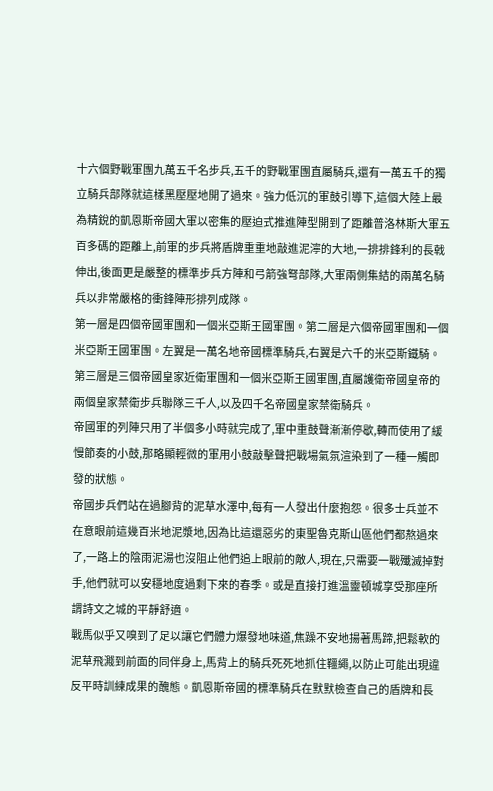十六個野戰軍團九萬五千名步兵,五千的野戰軍團直屬騎兵,還有一萬五千的獨立騎兵部隊就這樣黑壓壓地開了過來。強力低沉的軍鼓引導下,這個大陸上最為精銳的凱恩斯帝國大軍以密集的壓迫式推進陣型開到了距離普洛林斯大軍五百多碼的距離上,前軍的步兵將盾牌重重地敲進泥濘的大地,一排排鋒利的長戟伸出,後面更是嚴整的標準步兵方陣和弓箭強弩部隊,大軍兩側集結的兩萬名騎兵以非常嚴格的衝鋒陣形排列成隊。
第一層是四個帝國軍團和一個米亞斯王國軍團。第二層是六個帝國軍團和一個米亞斯王國軍團。左翼是一萬名地帝國標準騎兵,右翼是六千的米亞斯鐵騎。第三層是三個帝國皇家近衛軍團和一個米亞斯王國軍團,直屬護衛帝國皇帝的兩個皇家禁衛步兵聯隊三千人,以及四千名帝國皇家禁衛騎兵。
帝國軍的列陣只用了半個多小時就完成了,軍中重鼓聲漸漸停歇,轉而使用了緩慢節奏的小鼓,那略顯輕微的軍用小鼓敲擊聲把戰場氣氛渲染到了一種一觸即發的狀態。
帝國步兵們站在過腳背的泥草水澤中,每有一人發出什麼抱怨。很多士兵並不在意眼前這幾百米地泥漿地,因為比這還惡劣的東聖魯克斯山區他們都熬過來了,一路上的陰雨泥湯也沒阻止他們追上眼前的敵人,現在,只需要一戰殲滅掉對手,他們就可以安穩地度過剩下來的春季。或是直接打進溫靈頓城享受那座所謂詩文之城的平靜舒適。
戰馬似乎又嗅到了足以讓它們體力爆發地味道,焦躁不安地揚著馬蹄,把鬆軟的泥草飛濺到前面的同伴身上,馬背上的騎兵死死地抓住韁繩,以防止可能出現違反平時訓練成果的醜態。凱恩斯帝國的標準騎兵在默默檢查自己的盾牌和長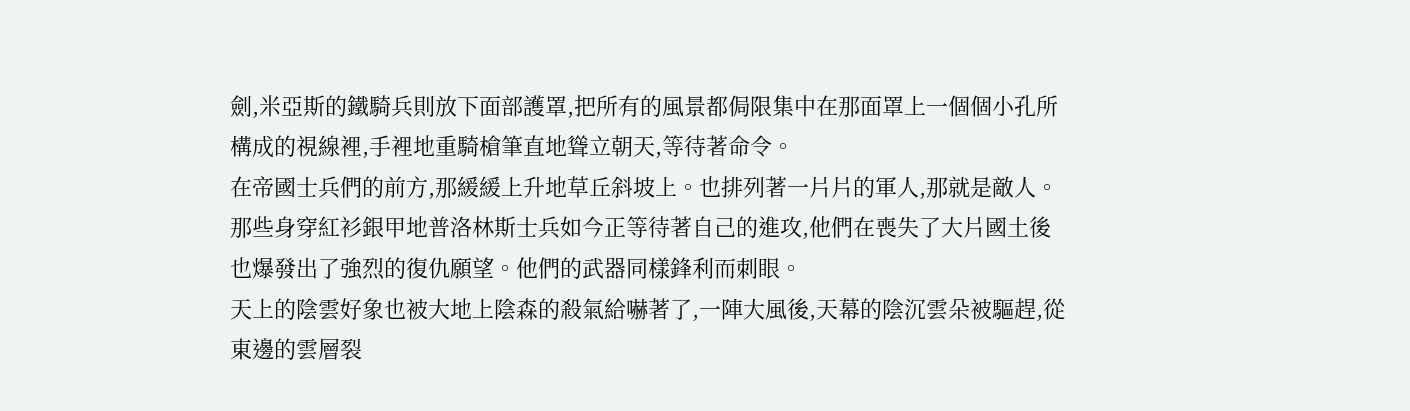劍,米亞斯的鐵騎兵則放下面部護罩,把所有的風景都侷限集中在那面罩上一個個小孔所構成的視線裡,手裡地重騎槍筆直地聳立朝天,等待著命令。
在帝國士兵們的前方,那緩緩上升地草丘斜坡上。也排列著一片片的軍人,那就是敵人。那些身穿紅衫銀甲地普洛林斯士兵如今正等待著自己的進攻,他們在喪失了大片國土後也爆發出了強烈的復仇願望。他們的武器同樣鋒利而刺眼。
天上的陰雲好象也被大地上陰森的殺氣給嚇著了,一陣大風後,天幕的陰沉雲朵被驅趕,從東邊的雲層裂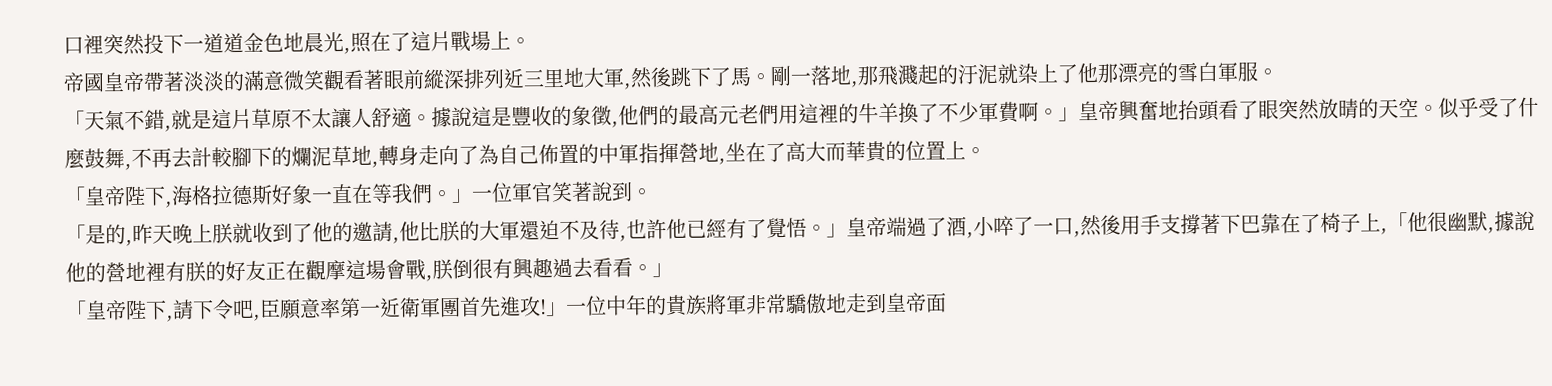口裡突然投下一道道金色地晨光,照在了這片戰場上。
帝國皇帝帶著淡淡的滿意微笑觀看著眼前縱深排列近三里地大軍,然後跳下了馬。剛一落地,那飛濺起的汙泥就染上了他那漂亮的雪白軍服。
「天氣不錯,就是這片草原不太讓人舒適。據說這是豐收的象徵,他們的最高元老們用這裡的牛羊換了不少軍費啊。」皇帝興奮地抬頭看了眼突然放晴的天空。似乎受了什麼鼓舞,不再去計較腳下的爛泥草地,轉身走向了為自己佈置的中軍指揮營地,坐在了高大而華貴的位置上。
「皇帝陛下,海格拉德斯好象一直在等我們。」一位軍官笑著說到。
「是的,昨天晚上朕就收到了他的邀請,他比朕的大軍還迫不及待,也許他已經有了覺悟。」皇帝端過了酒,小啐了一口,然後用手支撐著下巴靠在了椅子上,「他很幽默,據說他的營地裡有朕的好友正在觀摩這場會戰,朕倒很有興趣過去看看。」
「皇帝陛下,請下令吧,臣願意率第一近衛軍團首先進攻!」一位中年的貴族將軍非常驕傲地走到皇帝面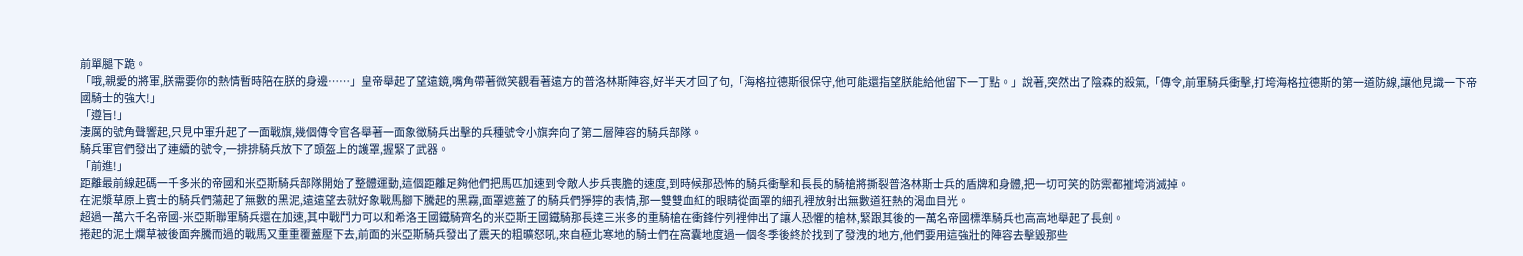前單腿下跪。
「哦,親愛的將軍,朕需要你的熱情暫時陪在朕的身邊……」皇帝舉起了望遠鏡,嘴角帶著微笑觀看著遠方的普洛林斯陣容,好半天才回了句,「海格拉德斯很保守,他可能還指望朕能給他留下一丁點。」說著,突然出了陰森的殺氣,「傳令,前軍騎兵衝擊,打垮海格拉德斯的第一道防線,讓他見識一下帝國騎士的強大!」
「遵旨!」
淒厲的號角聲響起,只見中軍升起了一面戰旗,幾個傳令官各舉著一面象徵騎兵出擊的兵種號令小旗奔向了第二層陣容的騎兵部隊。
騎兵軍官們發出了連續的號令,一排排騎兵放下了頭盔上的護罩,握緊了武器。
「前進!」
距離最前線起碼一千多米的帝國和米亞斯騎兵部隊開始了整體運動,這個距離足夠他們把馬匹加速到令敵人步兵喪膽的速度,到時候那恐怖的騎兵衝擊和長長的騎槍將撕裂普洛林斯士兵的盾牌和身體,把一切可笑的防禦都摧垮消滅掉。
在泥漿草原上賓士的騎兵們蕩起了無數的黑泥,遠遠望去就好象戰馬腳下騰起的黑霧,面罩遮蓋了的騎兵們猙獰的表情,那一雙雙血紅的眼睛從面罩的細孔裡放射出無數道狂熱的渴血目光。
超過一萬六千名帝國-米亞斯聯軍騎兵還在加速,其中戰鬥力可以和希洛王國鐵騎齊名的米亞斯王國鐵騎那長達三米多的重騎槍在衝鋒佇列裡伸出了讓人恐懼的槍林,緊跟其後的一萬名帝國標準騎兵也高高地舉起了長劍。
捲起的泥土爛草被後面奔騰而過的戰馬又重重覆蓋壓下去,前面的米亞斯騎兵發出了震天的粗曠怒吼,來自極北寒地的騎士們在窩囊地度過一個冬季後終於找到了發洩的地方,他們要用這強壯的陣容去擊毀那些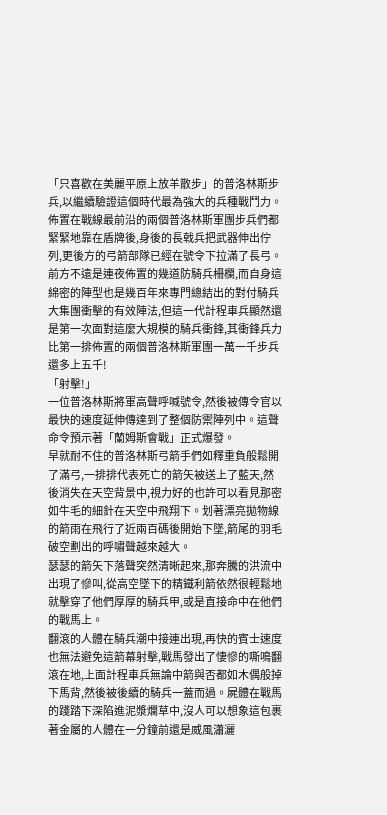「只喜歡在美麗平原上放羊散步」的普洛林斯步兵,以繼續驗證這個時代最為強大的兵種戰鬥力。
佈置在戰線最前沿的兩個普洛林斯軍團步兵們都緊緊地靠在盾牌後,身後的長戟兵把武器伸出佇列,更後方的弓箭部隊已經在號令下拉滿了長弓。前方不遠是連夜佈置的幾道防騎兵柵欄,而自身這綿密的陣型也是幾百年來專門總結出的對付騎兵大集團衝擊的有效陣法,但這一代計程車兵顯然還是第一次面對這麼大規模的騎兵衝鋒,其衝鋒兵力比第一排佈置的兩個普洛林斯軍團一萬一千步兵還多上五千!
「射擊!」
一位普洛林斯將軍高聲呼喊號令,然後被傳令官以最快的速度延伸傳達到了整個防禦陣列中。這聲命令預示著「蘭姆斯會戰」正式爆發。
早就耐不住的普洛林斯弓箭手們如釋重負般鬆開了滿弓,一排排代表死亡的箭矢被送上了藍天,然後消失在天空背景中,視力好的也許可以看見那密如牛毛的細針在天空中飛翔下。划著漂亮拋物線的箭雨在飛行了近兩百碼後開始下墜,箭尾的羽毛破空劃出的呼嘯聲越來越大。
瑟瑟的箭矢下落聲突然清晰起來,那奔騰的洪流中出現了慘叫,從高空墜下的精鐵利箭依然很輕鬆地就擊穿了他們厚厚的騎兵甲,或是直接命中在他們的戰馬上。
翻滾的人體在騎兵潮中接連出現,再快的賓士速度也無法避免這箭幕射擊,戰馬發出了悽慘的嘶鳴翻滾在地,上面計程車兵無論中箭與否都如木偶般掉下馬背,然後被後續的騎兵一蓋而過。屍體在戰馬的踐踏下深陷進泥漿爛草中,沒人可以想象這包裹著金屬的人體在一分鐘前還是威風瀟灑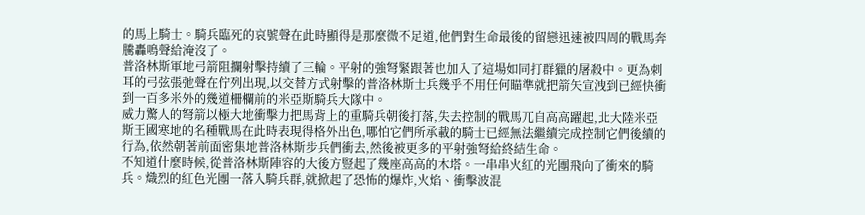的馬上騎士。騎兵臨死的哀號聲在此時顯得是那麼微不足道,他們對生命最後的留戀迅速被四周的戰馬奔騰轟鳴聲給淹沒了。
普洛林斯軍地弓箭阻攔射擊持續了三輪。平射的強弩緊跟著也加入了這場如同打群獵的屠殺中。更為刺耳的弓弦張弛聲在佇列出現,以交替方式射擊的普洛林斯士兵幾乎不用任何瞄準就把箭矢宣洩到已經快衝到一百多米外的幾道柵欄前的米亞斯騎兵大隊中。
威力驚人的弩箭以極大地衝擊力把馬背上的重騎兵朝後打落,失去控制的戰馬兀自高高躍起,北大陸米亞斯王國寒地的名種戰馬在此時表現得格外出色,哪怕它們所承載的騎士已經無法繼續完成控制它們後續的行為,依然朝著前面密集地普洛林斯步兵們衝去,然後被更多的平射強弩給終結生命。
不知道什麼時候,從普洛林斯陣容的大後方豎起了幾座高高的木塔。一串串火紅的光團飛向了衝來的騎兵。熾烈的紅色光團一落入騎兵群,就掀起了恐怖的爆炸,火焰、衝擊波混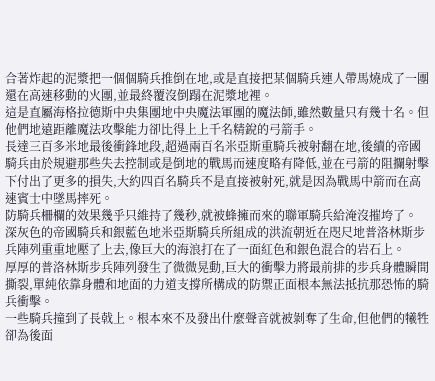合著炸起的泥漿把一個個騎兵推倒在地,或是直接把某個騎兵連人帶馬燒成了一團還在高速移動的火團,並最終覆沒倒蹋在泥漿地裡。
這是直屬海格拉德斯中央集團地中央魔法軍團的魔法師,雖然數量只有幾十名。但他們地遠距離魔法攻擊能力卻比得上上千名精銳的弓箭手。
長達三百多米地最後衝鋒地段,超過兩百名米亞斯重騎兵被射翻在地,後續的帝國騎兵由於規避那些失去控制或是倒地的戰馬而速度略有降低,並在弓箭的阻攔射擊下付出了更多的損失,大約四百名騎兵不是直接被射死,就是因為戰馬中箭而在高速賓士中墜馬摔死。
防騎兵柵欄的效果幾乎只維持了幾秒,就被蜂擁而來的聯軍騎兵給淹沒摧垮了。
深灰色的帝國騎兵和銀藍色地米亞斯騎兵所組成的洪流朝近在咫尺地普洛林斯步兵陣列重重地壓了上去,像巨大的海浪打在了一面紅色和銀色混合的岩石上。
厚厚的普洛林斯步兵陣列發生了微微晃動,巨大的衝擊力將最前排的步兵身體瞬間撕裂,單純依靠身體和地面的力道支撐所構成的防禦正面根本無法抵抗那恐怖的騎兵衝擊。
一些騎兵撞到了長戟上。根本來不及發出什麼聲音就被剝奪了生命,但他們的犧牲卻為後面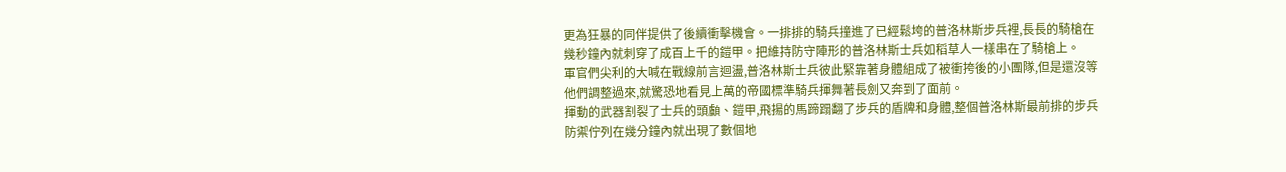更為狂暴的同伴提供了後續衝擊機會。一排排的騎兵撞進了已經鬆垮的普洛林斯步兵裡,長長的騎槍在幾秒鐘內就刺穿了成百上千的鎧甲。把維持防守陣形的普洛林斯士兵如稻草人一樣串在了騎槍上。
軍官們尖利的大喊在戰線前言迴盪,普洛林斯士兵彼此緊靠著身體組成了被衝挎後的小團隊,但是還沒等他們調整過來,就驚恐地看見上萬的帝國標準騎兵揮舞著長劍又奔到了面前。
揮動的武器割裂了士兵的頭顱、鎧甲,飛揚的馬蹄蹋翻了步兵的盾牌和身體,整個普洛林斯最前排的步兵防禦佇列在幾分鐘內就出現了數個地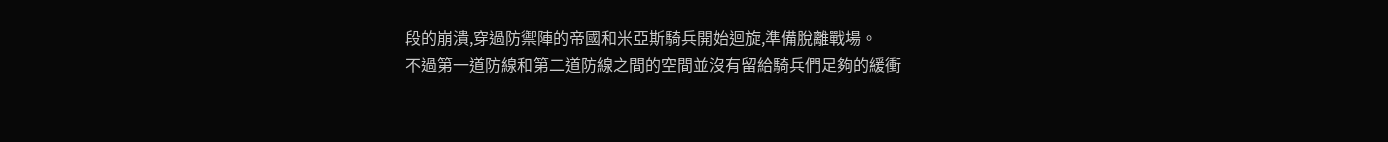段的崩潰,穿過防禦陣的帝國和米亞斯騎兵開始迴旋,準備脫離戰場。
不過第一道防線和第二道防線之間的空間並沒有留給騎兵們足夠的緩衝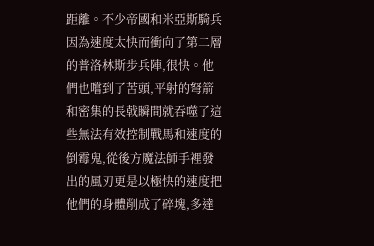距離。不少帝國和米亞斯騎兵因為速度太快而衝向了第二層的普洛林斯步兵陣,很快。他們也嚐到了苦頭,平射的弩箭和密集的長戟瞬間就吞噬了這些無法有效控制戰馬和速度的倒霉鬼,從後方魔法師手裡發出的風刃更是以極快的速度把他們的身體削成了碎塊,多達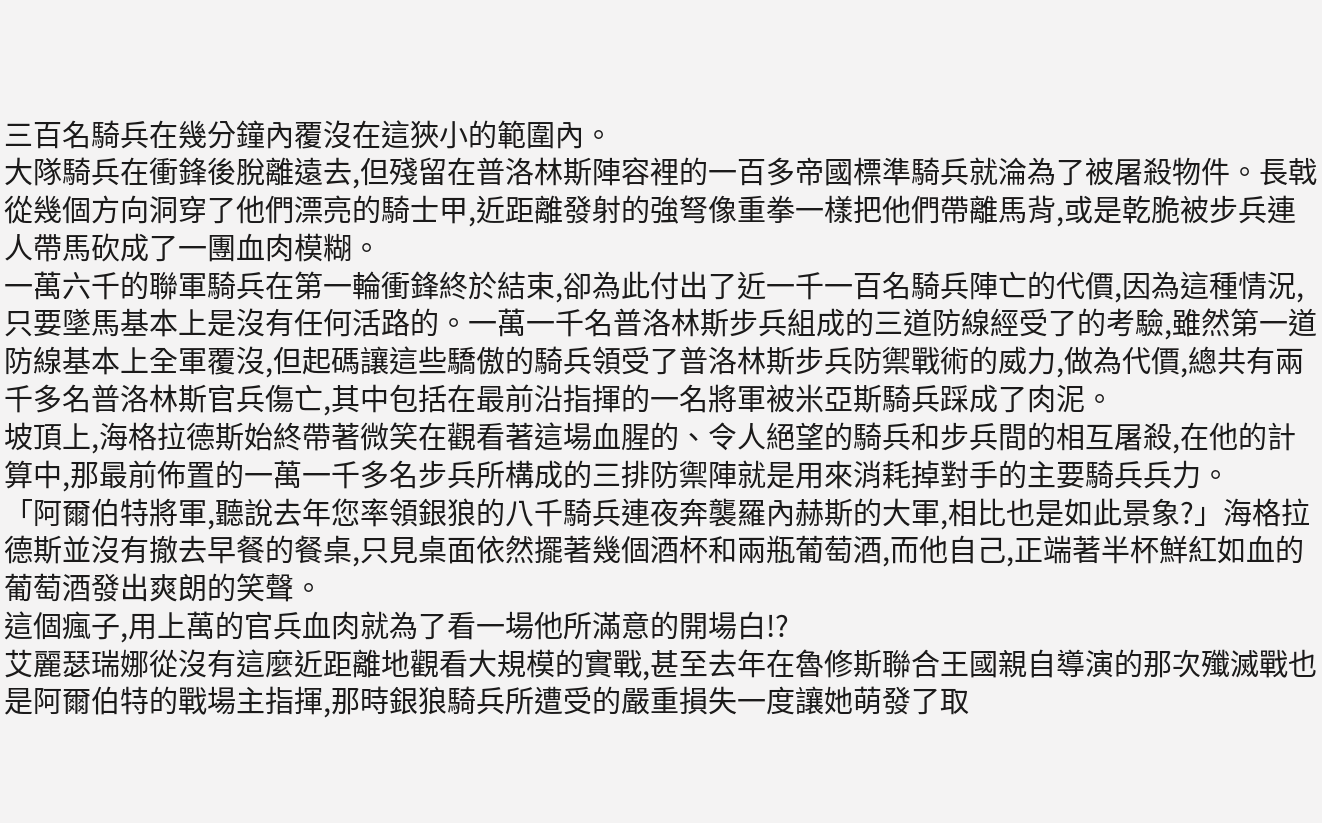三百名騎兵在幾分鐘內覆沒在這狹小的範圍內。
大隊騎兵在衝鋒後脫離遠去,但殘留在普洛林斯陣容裡的一百多帝國標準騎兵就淪為了被屠殺物件。長戟從幾個方向洞穿了他們漂亮的騎士甲,近距離發射的強弩像重拳一樣把他們帶離馬背,或是乾脆被步兵連人帶馬砍成了一團血肉模糊。
一萬六千的聯軍騎兵在第一輪衝鋒終於結束,卻為此付出了近一千一百名騎兵陣亡的代價,因為這種情況,只要墜馬基本上是沒有任何活路的。一萬一千名普洛林斯步兵組成的三道防線經受了的考驗,雖然第一道防線基本上全軍覆沒,但起碼讓這些驕傲的騎兵領受了普洛林斯步兵防禦戰術的威力,做為代價,總共有兩千多名普洛林斯官兵傷亡,其中包括在最前沿指揮的一名將軍被米亞斯騎兵踩成了肉泥。
坡頂上,海格拉德斯始終帶著微笑在觀看著這場血腥的、令人絕望的騎兵和步兵間的相互屠殺,在他的計算中,那最前佈置的一萬一千多名步兵所構成的三排防禦陣就是用來消耗掉對手的主要騎兵兵力。
「阿爾伯特將軍,聽說去年您率領銀狼的八千騎兵連夜奔襲羅內赫斯的大軍,相比也是如此景象?」海格拉德斯並沒有撤去早餐的餐桌,只見桌面依然擺著幾個酒杯和兩瓶葡萄酒,而他自己,正端著半杯鮮紅如血的葡萄酒發出爽朗的笑聲。
這個瘋子,用上萬的官兵血肉就為了看一場他所滿意的開場白!?
艾麗瑟瑞娜從沒有這麼近距離地觀看大規模的實戰,甚至去年在魯修斯聯合王國親自導演的那次殲滅戰也是阿爾伯特的戰場主指揮,那時銀狼騎兵所遭受的嚴重損失一度讓她萌發了取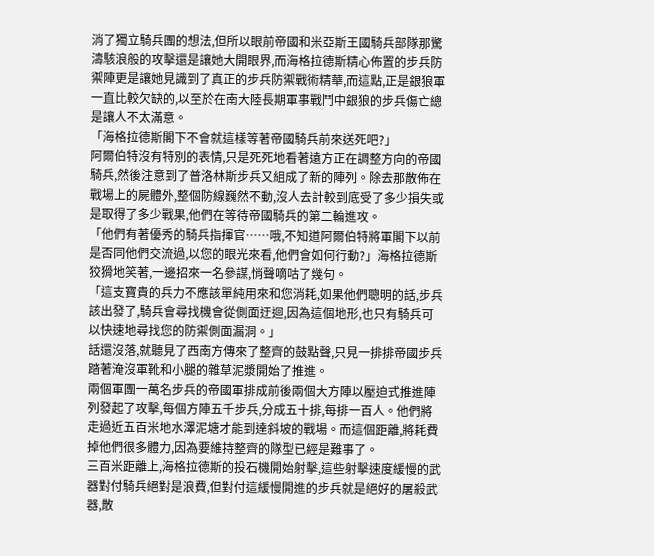消了獨立騎兵團的想法,但所以眼前帝國和米亞斯王國騎兵部隊那驚濤駭浪般的攻擊還是讓她大開眼界,而海格拉德斯精心佈置的步兵防禦陣更是讓她見識到了真正的步兵防禦戰術精華,而這點,正是銀狼軍一直比較欠缺的,以至於在南大陸長期軍事戰鬥中銀狼的步兵傷亡總是讓人不太滿意。
「海格拉德斯閣下不會就這樣等著帝國騎兵前來送死吧?」
阿爾伯特沒有特別的表情,只是死死地看著遠方正在調整方向的帝國騎兵,然後注意到了普洛林斯步兵又組成了新的陣列。除去那散佈在戰場上的屍體外,整個防線巍然不動,沒人去計較到底受了多少損失或是取得了多少戰果,他們在等待帝國騎兵的第二輪進攻。
「他們有著優秀的騎兵指揮官……哦,不知道阿爾伯特將軍閣下以前是否同他們交流過,以您的眼光來看,他們會如何行動?」海格拉德斯狡猾地笑著,一邊招來一名參謀,悄聲嘀咕了幾句。
「這支寶貴的兵力不應該單純用來和您消耗,如果他們聰明的話,步兵該出發了,騎兵會尋找機會從側面迂迴,因為這個地形,也只有騎兵可以快速地尋找您的防禦側面漏洞。」
話還沒落,就聽見了西南方傳來了整齊的鼓點聲,只見一排排帝國步兵踏著淹沒軍靴和小腿的雜草泥漿開始了推進。
兩個軍團一萬名步兵的帝國軍排成前後兩個大方陣以壓迫式推進陣列發起了攻擊,每個方陣五千步兵,分成五十排,每排一百人。他們將走過近五百米地水澤泥塘才能到達斜坡的戰場。而這個距離,將耗費掉他們很多體力,因為要維持整齊的隊型已經是難事了。
三百米距離上,海格拉德斯的投石機開始射擊,這些射擊速度緩慢的武器對付騎兵絕對是浪費,但對付這緩慢開進的步兵就是絕好的屠殺武器,散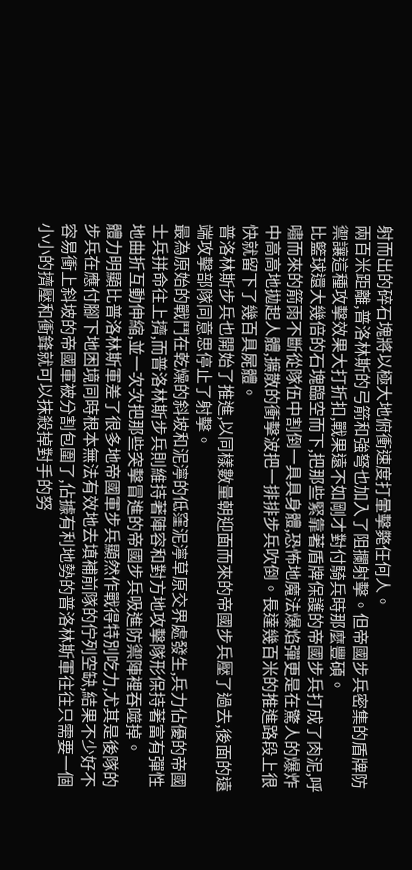射而出的碎石塊將以極大地俯衝速度打暈擊斃任何人。
兩百米距離,普洛林斯的弓箭和強弩也加入了阻攔射擊。但帝國步兵密集的盾牌防禦讓這種攻擊效果大打折扣,戰果遠不如剛才對付騎兵時那麼豐碩。
比籃球還大幾倍的石塊臨空而下,把那些緊靠著盾牌保護的帝國步兵打成了肉泥,呼嘯而來的箭雨不斷從隊伍中割倒一具具身體,恐怖地魔法爆焰彈更是在驚人的爆炸中高高地拋起人體,擴散的衝擊波把一排排步兵吹倒。長達幾百米的推進路段上很快就留下了幾百具屍體。
普洛林斯步兵也開始了推進,以同樣數量朝迎面而來的帝國步兵壓了過去,後面的遠端攻擊部隊同意思停止了射擊。
最為原始的戰鬥在乾燥的斜坡和泥濘的低窪泥濘草原交界處發生,兵力佔優的帝國士兵拼命往上擠,而普洛林斯步兵則維持著陣容和對方地攻擊隊形保持著富有彈性地曲折互動伸縮,並一次次把那些突擊冒進的帝國步兵吸進防禦陣裡吞噬掉。
體力明顯比普洛林斯軍差了很多地帝國軍步兵顯然作戰得特別吃力,尤其是後隊的步兵在應付腳下地困境同時根本無法有效地去填補前隊的佇列空缺,結果不少好不容易衝上斜坡的帝國軍被分割包圍了,佔據有利地勢的普洛林斯軍往往只需要一個小小的擠壓和衝鋒就可以抹殺掉對手的努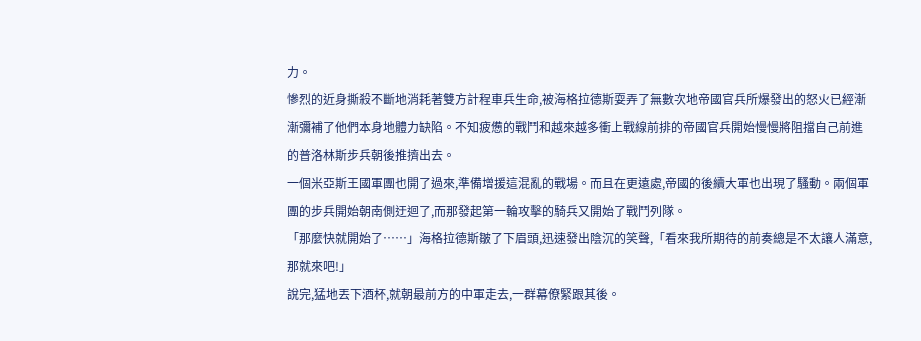力。
慘烈的近身撕殺不斷地消耗著雙方計程車兵生命,被海格拉德斯耍弄了無數次地帝國官兵所爆發出的怒火已經漸漸彌補了他們本身地體力缺陷。不知疲憊的戰鬥和越來越多衝上戰線前排的帝國官兵開始慢慢將阻擋自己前進的普洛林斯步兵朝後推擠出去。
一個米亞斯王國軍團也開了過來,準備增援這混亂的戰場。而且在更遠處,帝國的後續大軍也出現了騷動。兩個軍團的步兵開始朝南側迂迴了,而那發起第一輪攻擊的騎兵又開始了戰鬥列隊。
「那麼快就開始了……」海格拉德斯皺了下眉頭,迅速發出陰沉的笑聲,「看來我所期待的前奏總是不太讓人滿意,那就來吧!」
說完,猛地丟下酒杯,就朝最前方的中軍走去,一群幕僚緊跟其後。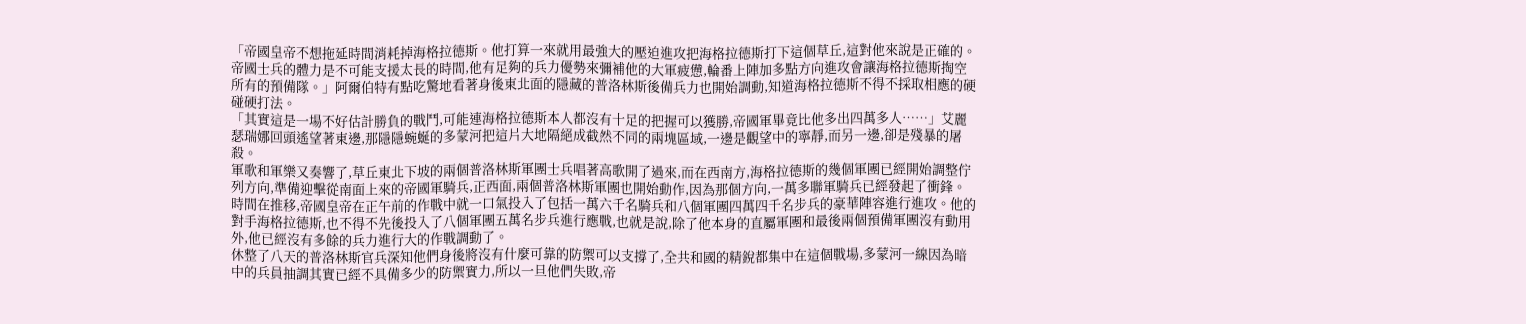「帝國皇帝不想拖延時間消耗掉海格拉德斯。他打算一來就用最強大的壓迫進攻把海格拉德斯打下這個草丘,這對他來說是正確的。帝國士兵的體力是不可能支援太長的時間,他有足夠的兵力優勢來彌補他的大軍疲憊,輪番上陣加多點方向進攻會讓海格拉德斯掏空所有的預備隊。」阿爾伯特有點吃驚地看著身後東北面的隱藏的普洛林斯後備兵力也開始調動,知道海格拉德斯不得不採取相應的硬碰硬打法。
「其實這是一場不好估計勝負的戰鬥,可能連海格拉德斯本人都沒有十足的把握可以獲勝,帝國軍畢竟比他多出四萬多人……」艾麗瑟瑞娜回頭遙望著東邊,那隱隱蜿蜒的多蒙河把這片大地隔絕成截然不同的兩塊區域,一邊是觀望中的寧靜,而另一邊,卻是殘暴的屠殺。
軍歌和軍樂又奏響了,草丘東北下坡的兩個普洛林斯軍團士兵唱著高歌開了過來,而在西南方,海格拉德斯的幾個軍團已經開始調整佇列方向,準備迎擊從南面上來的帝國軍騎兵,正西面,兩個普洛林斯軍團也開始動作,因為那個方向,一萬多聯軍騎兵已經發起了衝鋒。
時間在推移,帝國皇帝在正午前的作戰中就一口氣投入了包括一萬六千名騎兵和八個軍團四萬四千名步兵的豪華陣容進行進攻。他的對手海格拉德斯,也不得不先後投入了八個軍團五萬名步兵進行應戰,也就是說,除了他本身的直屬軍團和最後兩個預備軍團沒有動用外,他已經沒有多餘的兵力進行大的作戰調動了。
休整了八天的普洛林斯官兵深知他們身後將沒有什麼可靠的防禦可以支撐了,全共和國的精銳都集中在這個戰場,多蒙河一線因為暗中的兵員抽調其實已經不具備多少的防禦實力,所以一旦他們失敗,帝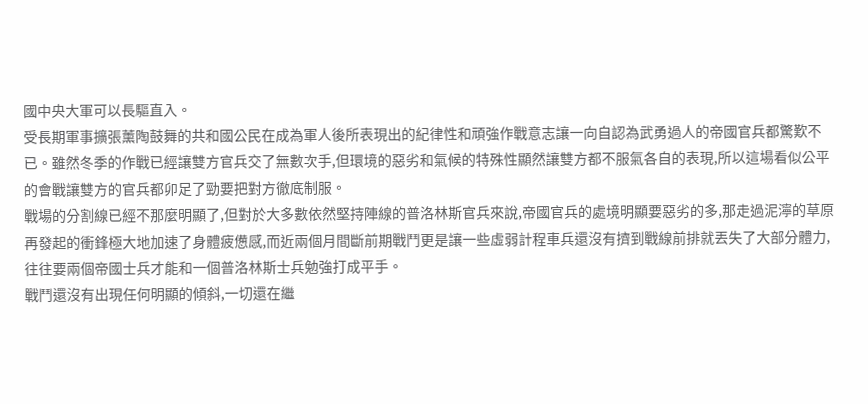國中央大軍可以長驅直入。
受長期軍事擴張薰陶鼓舞的共和國公民在成為軍人後所表現出的紀律性和頑強作戰意志讓一向自認為武勇過人的帝國官兵都驚歎不已。雖然冬季的作戰已經讓雙方官兵交了無數次手,但環境的惡劣和氣候的特殊性顯然讓雙方都不服氣各自的表現,所以這場看似公平的會戰讓雙方的官兵都卯足了勁要把對方徹底制服。
戰場的分割線已經不那麼明顯了,但對於大多數依然堅持陣線的普洛林斯官兵來說,帝國官兵的處境明顯要惡劣的多,那走過泥濘的草原再發起的衝鋒極大地加速了身體疲憊感,而近兩個月間斷前期戰鬥更是讓一些虛弱計程車兵還沒有擠到戰線前排就丟失了大部分體力,往往要兩個帝國士兵才能和一個普洛林斯士兵勉強打成平手。
戰鬥還沒有出現任何明顯的傾斜,一切還在繼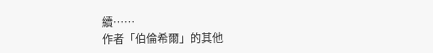續……
作者「伯倫希爾」的其他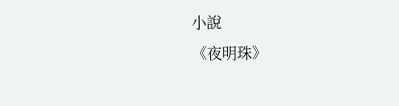小說
《夜明珠》